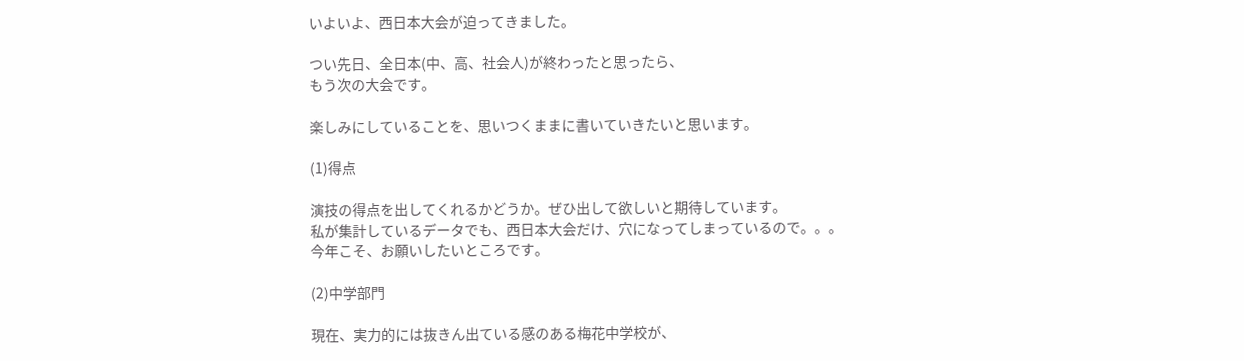いよいよ、西日本大会が迫ってきました。

つい先日、全日本(中、高、社会人)が終わったと思ったら、
もう次の大会です。

楽しみにしていることを、思いつくままに書いていきたいと思います。

(1)得点

演技の得点を出してくれるかどうか。ぜひ出して欲しいと期待しています。
私が集計しているデータでも、西日本大会だけ、穴になってしまっているので。。。
今年こそ、お願いしたいところです。

(2)中学部門

現在、実力的には抜きん出ている感のある梅花中学校が、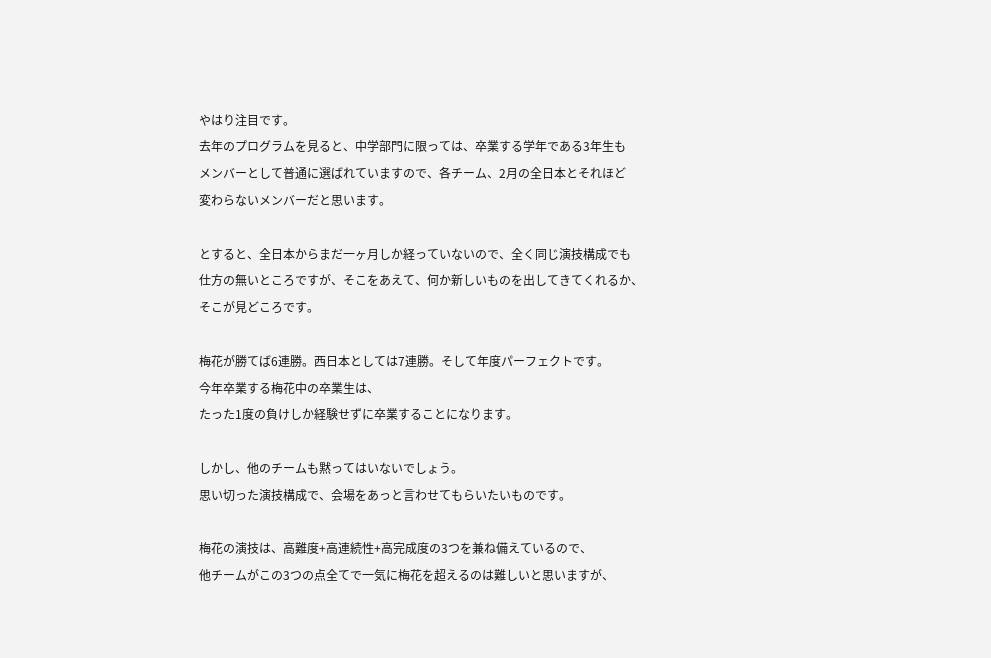やはり注目です。
去年のプログラムを見ると、中学部門に限っては、卒業する学年である3年生も
メンバーとして普通に選ばれていますので、各チーム、2月の全日本とそれほど
変わらないメンバーだと思います。

とすると、全日本からまだ一ヶ月しか経っていないので、全く同じ演技構成でも
仕方の無いところですが、そこをあえて、何か新しいものを出してきてくれるか、
そこが見どころです。

梅花が勝てば6連勝。西日本としては7連勝。そして年度パーフェクトです。
今年卒業する梅花中の卒業生は、
たった1度の負けしか経験せずに卒業することになります。

しかし、他のチームも黙ってはいないでしょう。
思い切った演技構成で、会場をあっと言わせてもらいたいものです。

梅花の演技は、高難度+高連続性+高完成度の3つを兼ね備えているので、
他チームがこの3つの点全てで一気に梅花を超えるのは難しいと思いますが、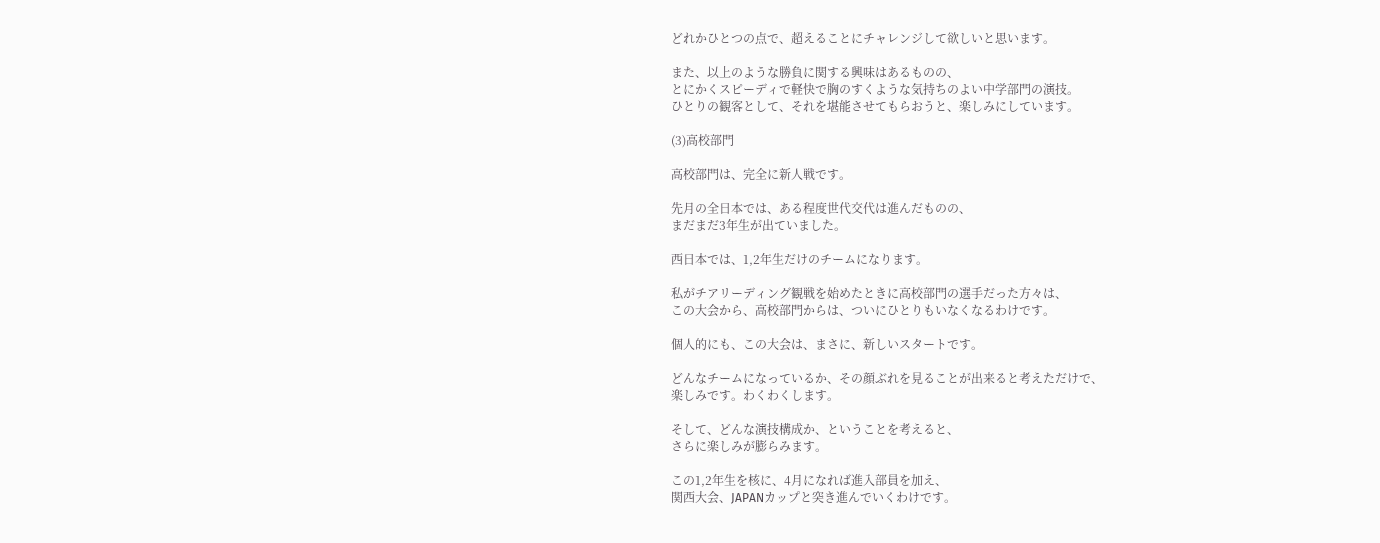どれかひとつの点で、超えることにチャレンジして欲しいと思います。

また、以上のような勝負に関する興味はあるものの、
とにかくスピーディで軽快で胸のすくような気持ちのよい中学部門の演技。
ひとりの観客として、それを堪能させてもらおうと、楽しみにしています。

(3)高校部門

高校部門は、完全に新人戦です。

先月の全日本では、ある程度世代交代は進んだものの、
まだまだ3年生が出ていました。

西日本では、1,2年生だけのチームになります。

私がチアリーディング観戦を始めたときに高校部門の選手だった方々は、
この大会から、高校部門からは、ついにひとりもいなくなるわけです。

個人的にも、この大会は、まさに、新しいスタートです。

どんなチームになっているか、その顔ぶれを見ることが出来ると考えただけで、
楽しみです。わくわくします。

そして、どんな演技構成か、ということを考えると、
さらに楽しみが膨らみます。

この1,2年生を核に、4月になれば進入部員を加え、
関西大会、JAPANカップと突き進んでいくわけです。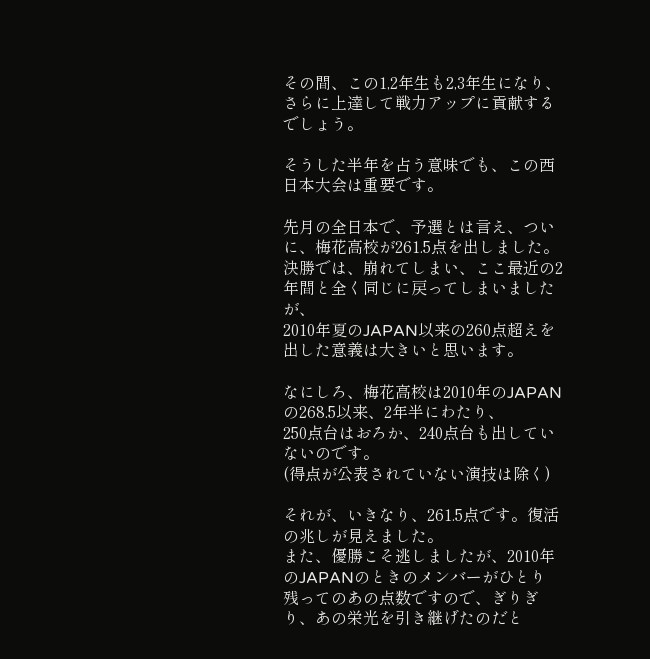その間、この1,2年生も2,3年生になり、
さらに上達して戦力アップに貢献するでしょう。

そうした半年を占う意味でも、この西日本大会は重要です。

先月の全日本で、予選とは言え、ついに、梅花高校が261.5点を出しました。
決勝では、崩れてしまい、ここ最近の2年間と全く同じに戻ってしまいましたが、
2010年夏のJAPAN以来の260点超えを出した意義は大きいと思います。

なにしろ、梅花高校は2010年のJAPANの268.5以来、2年半にわたり、
250点台はおろか、240点台も出していないのです。
(得点が公表されていない演技は除く)

それが、いきなり、261.5点です。復活の兆しが見えました。
また、優勝こそ逃しましたが、2010年のJAPANのときのメンバーがひとり
残ってのあの点数ですので、ぎりぎり、あの栄光を引き継げたのだと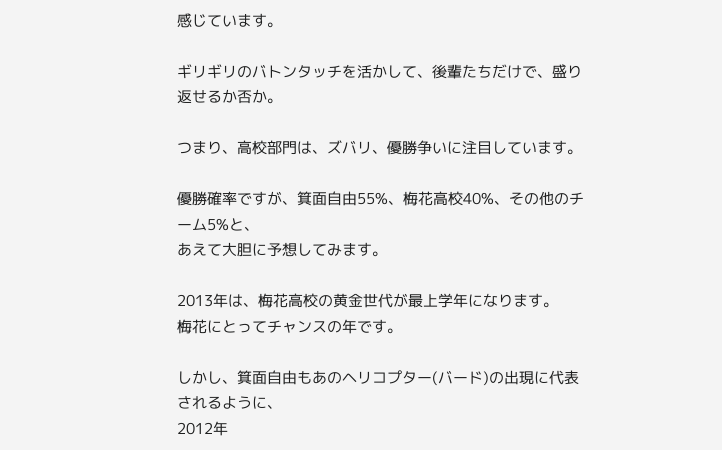感じています。

ギリギリのバトンタッチを活かして、後輩たちだけで、盛り返せるか否か。

つまり、高校部門は、ズバリ、優勝争いに注目しています。

優勝確率ですが、箕面自由55%、梅花高校40%、その他のチーム5%と、
あえて大胆に予想してみます。

2013年は、梅花高校の黄金世代が最上学年になります。
梅花にとってチャンスの年です。

しかし、箕面自由もあのヘリコプター(バード)の出現に代表されるように、
2012年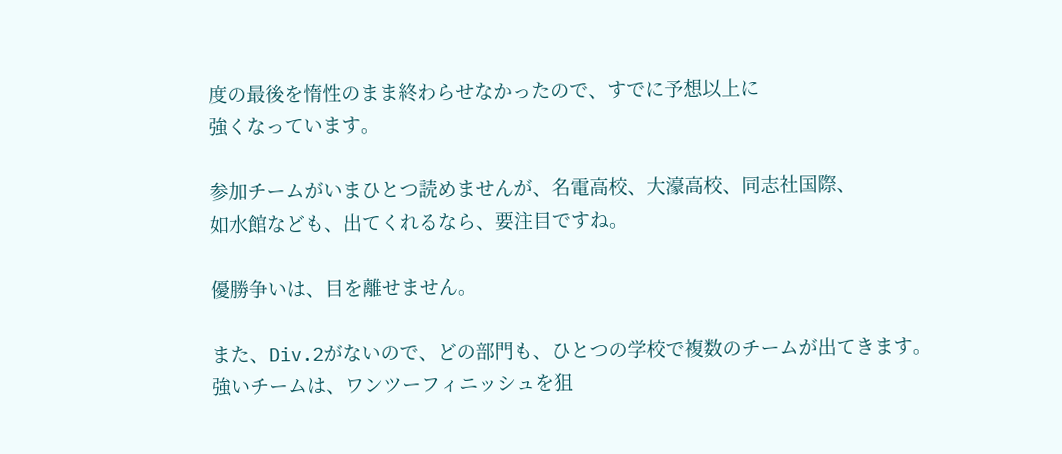度の最後を惰性のまま終わらせなかったので、すでに予想以上に
強くなっています。

参加チームがいまひとつ読めませんが、名電高校、大濠高校、同志社国際、
如水館なども、出てくれるなら、要注目ですね。

優勝争いは、目を離せません。

また、Div.2がないので、どの部門も、ひとつの学校で複数のチームが出てきます。
強いチームは、ワンツーフィニッシュを狙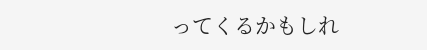ってくるかもしれ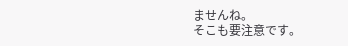ませんね。
そこも要注意です。